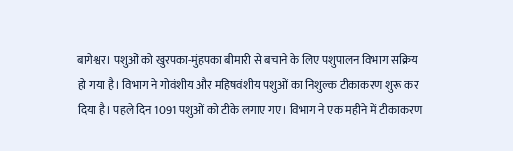बागेश्वर। पशुओं को खुरपका-मुंहपका बीमारी से बचाने के लिए पशुपालन विभाग सक्रिय हो गया है। विभाग ने गोवंशीय और महिषवंशीय पशुओं का निशुल्क टीकाकरण शुरू कर दिया है। पहले दिन 1091 पशुओं को टीके लगाए गए। विभाग ने एक महीने में टीकाकरण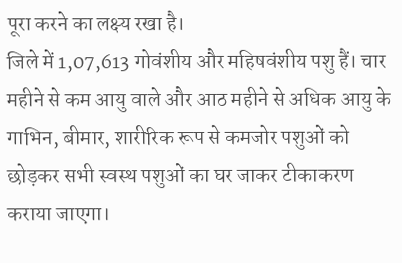पूरा करने का लक्ष्य रखा है।
जिले में 1,07,613 गोवंशीय और महिषवंशीय पशु हैं। चार महीने से कम आयु वाले और आठ महीने से अधिक आयु के गाभिन, बीमार, शारीरिक रूप से कमजोर पशुओं को छोड़कर सभी स्वस्थ पशुओं का घर जाकर टीकाकरण कराया जाएगा।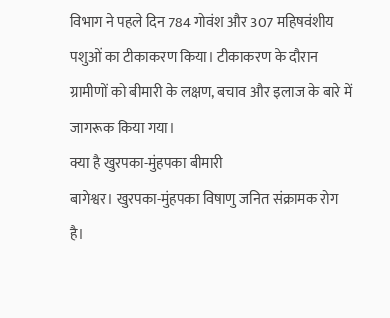विभाग ने पहले दिन 784 गोवंश और 307 महिषवंशीय पशुओं का टीकाकरण किया। टीकाकरण के दौरान ग्रामीणों को बीमारी के लक्षण, बचाव और इलाज के बारे में जागरूक किया गया।
क्या है खुरपका-मुंहपका बीमारी
बागेश्वर। खुरपका-मुंहपका विषाणु जनित संक्रामक रोग है।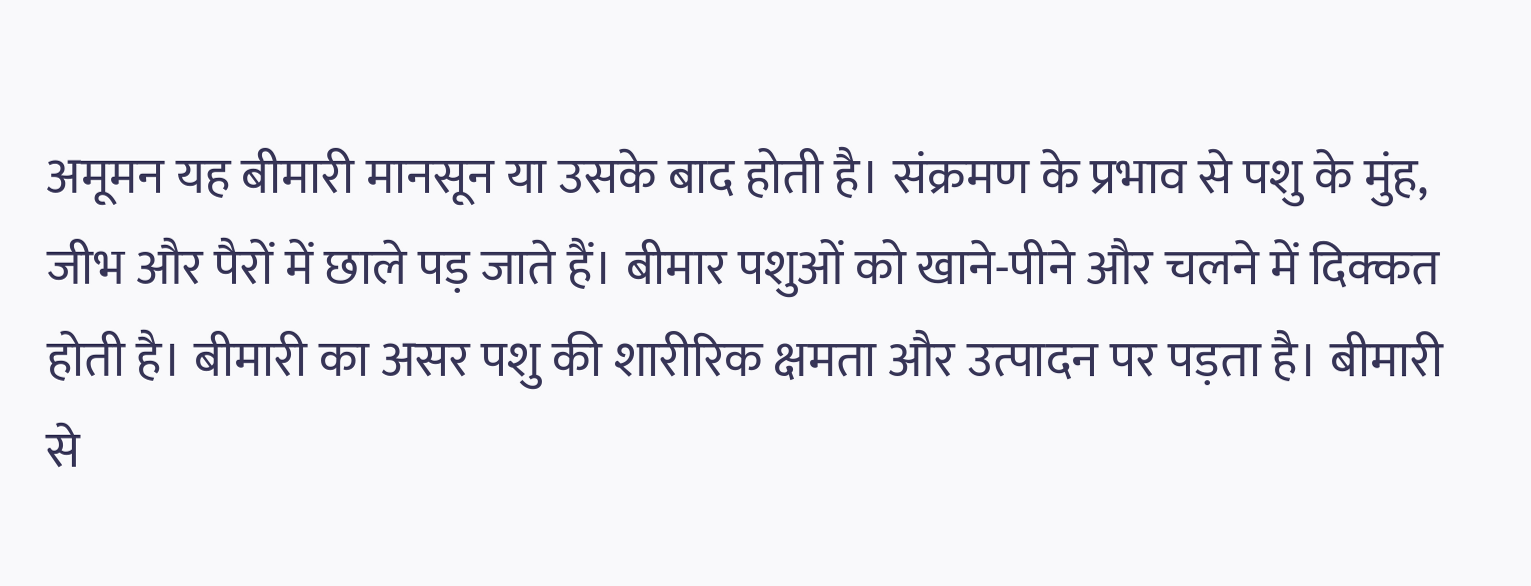अमूमन यह बीमारी मानसून या उसके बाद होती है। संक्रमण के प्रभाव से पशु के मुंह, जीभ और पैरों में छाले पड़ जाते हैं। बीमार पशुओं को खाने-पीने और चलने में दिक्कत होती है। बीमारी का असर पशु की शारीरिक क्षमता और उत्पादन पर पड़ता है। बीमारी से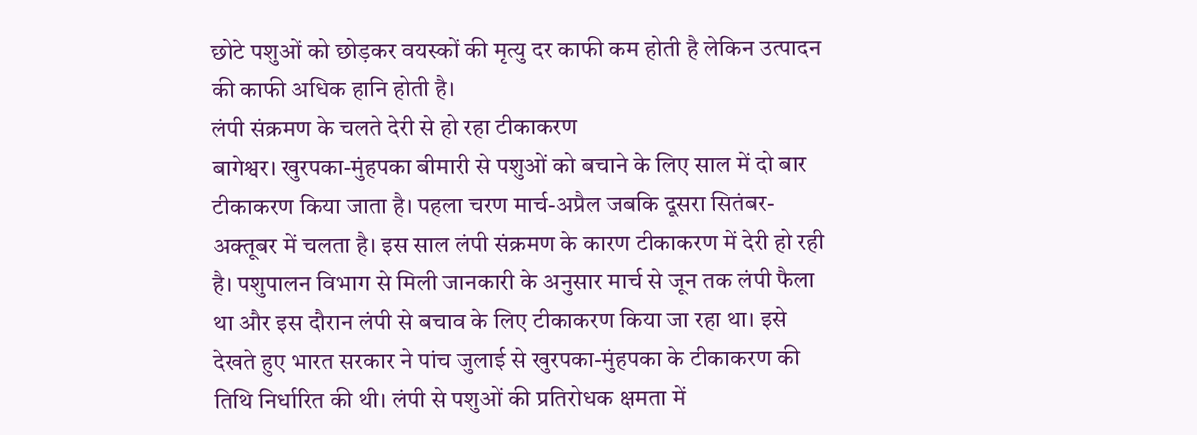छोटे पशुओं को छोड़कर वयस्कों की मृत्यु दर काफी कम होती है लेकिन उत्पादन की काफी अधिक हानि होती है।
लंपी संक्रमण के चलते देरी से हो रहा टीकाकरण
बागेश्वर। खुरपका-मुंहपका बीमारी से पशुओं को बचाने के लिए साल में दो बार टीकाकरण किया जाता है। पहला चरण मार्च-अप्रैल जबकि दूसरा सितंबर-अक्तूबर में चलता है। इस साल लंपी संक्रमण के कारण टीकाकरण में देरी हो रही है। पशुपालन विभाग से मिली जानकारी के अनुसार मार्च से जून तक लंपी फैला था और इस दौरान लंपी से बचाव के लिए टीकाकरण किया जा रहा था। इसे देखते हुए भारत सरकार ने पांच जुलाई से खुरपका-मुंहपका के टीकाकरण की तिथि निर्धारित की थी। लंपी से पशुओं की प्रतिरोधक क्षमता में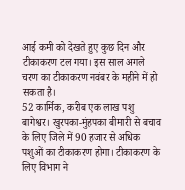आई कमी को देखते हुए कुछ दिन और टीकाकरण टल गया। इस साल अगले चरण का टीकाकरण नवंबर के महीने में हो सकता है।
52 कार्मिक, करीब एक लाख पशु
बागेश्वर। खुरपका-मुंहपका बीमारी से बचाव के लिए जिले में 90 हजार से अधिक पशुओं का टीकाकरण होगा। टीकाकरण के लिए विभाग ने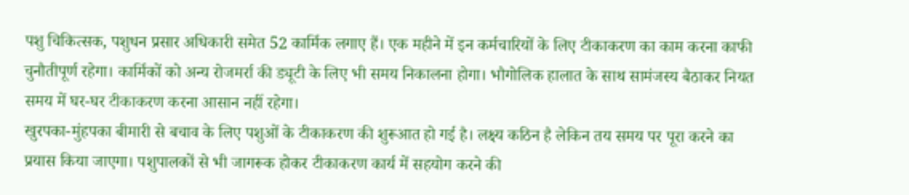पशु चिकित्सक, पशुधन प्रसार अधिकारी समेत 52 कार्मिक लगाए हैं। एक महीने में इन कर्मचारियों के लिए टीकाकरण का काम करना काफी चुनौतीपूर्ण रहेगा। कार्मिकों को अन्य रोजमर्रा की ड्यूटी के लिए भी समय निकालना होगा। भौगोलिक हालात के साथ सामंजस्य बैठाकर नियत समय में घर-घर टीकाकरण करना आसान नहीं रहेगा।
खुरपका-मुंहपका बीमारी से बचाव के लिए पशुओं के टीकाकरण की शुरूआत हो गई है। लक्ष्य कठिन है लेकिन तय समय पर पूरा करने का प्रयास किया जाएगा। पशुपालकों से भी जागरूक होकर टीकाकरण कार्य में सहयोग करने की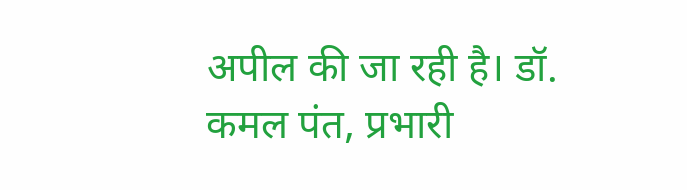अपील की जा रही है। डॉ. कमल पंत, प्रभारी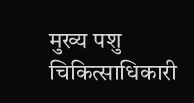मुख्य पशु चिकित्साधिकारी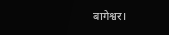बागेश्वर।